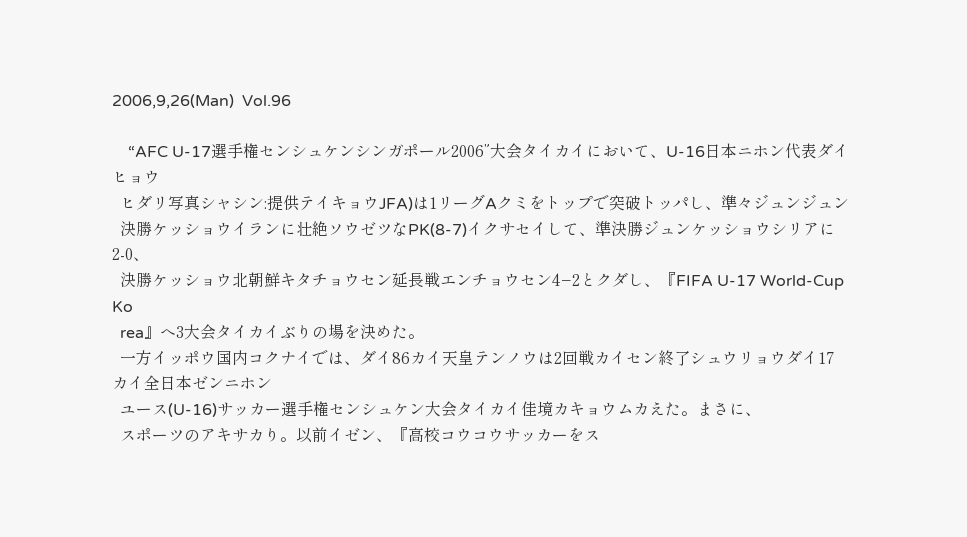2006,9,26(Man)  Vol.96

    “AFC U-17選手権センシュケンシンガポール2006”大会タイカイにおいて、U-16日本ニホン代表ダイヒョウ
  ヒダリ写真シャシン:提供テイキョウJFA)は1リーグAクミをトップで突破トッパし、準々ジュンジュン
  決勝ケッショウイランに壮絶ソウゼツなPK(8-7)イクサセイして、準決勝ジュンケッショウシリアに2-0、
  決勝ケッショウ北朝鮮キタチョウセン延長戦エンチョウセン4−2とクダし、『FIFA U-17 World-Cup Ko
  rea』へ3大会タイカイぶりの場を決めた。
  一方イッポウ国内コクナイでは、ダイ86カイ天皇テンノウは2回戦カイセン終了シュウリョウダイ17カイ全日本ゼンニホン
  ユース(U-16)サッカー選手権センシュケン大会タイカイ佳境カキョウムカえた。まさに、
  スポーツのアキサカり。以前イゼン、『高校コウコウサッカーをス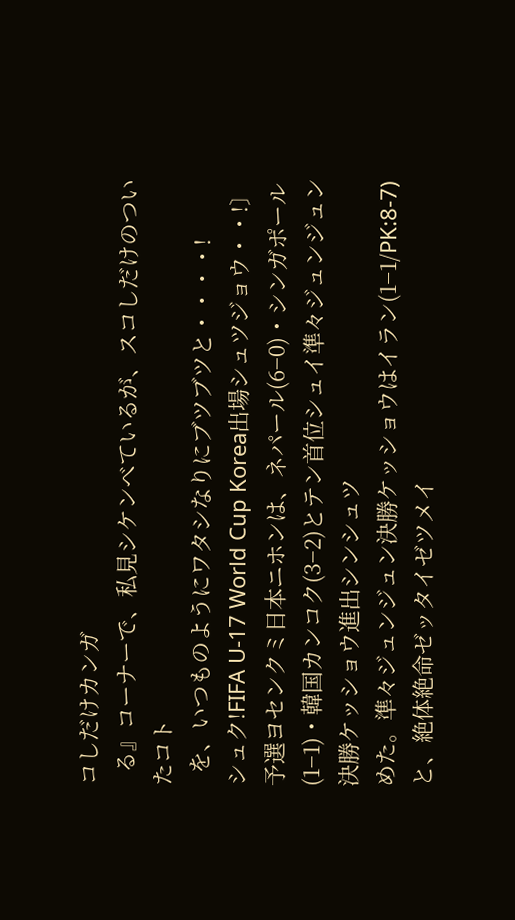コしだけカンガ
  る』コーナーで、私見シケンべているが、スコしだけのついたコト
  を、いつものようにワタシなりにブツブツと・・・・!
シュク!FIFA U-17 World Cup Korea出場シュツジョウ・・!〕
予選ヨセンクミ日本ニホンは、ネパール(6−0)・シンガポール(1−1)・韓国カンコク(3−2)とテン首位シュイ準々ジュンジュン決勝ケッショウ進出シンシュツ
めた。準々ジュンジュン決勝ケッショウはイラン(1−1/PK:8-7)と、絶体絶命ゼッタイゼツメイ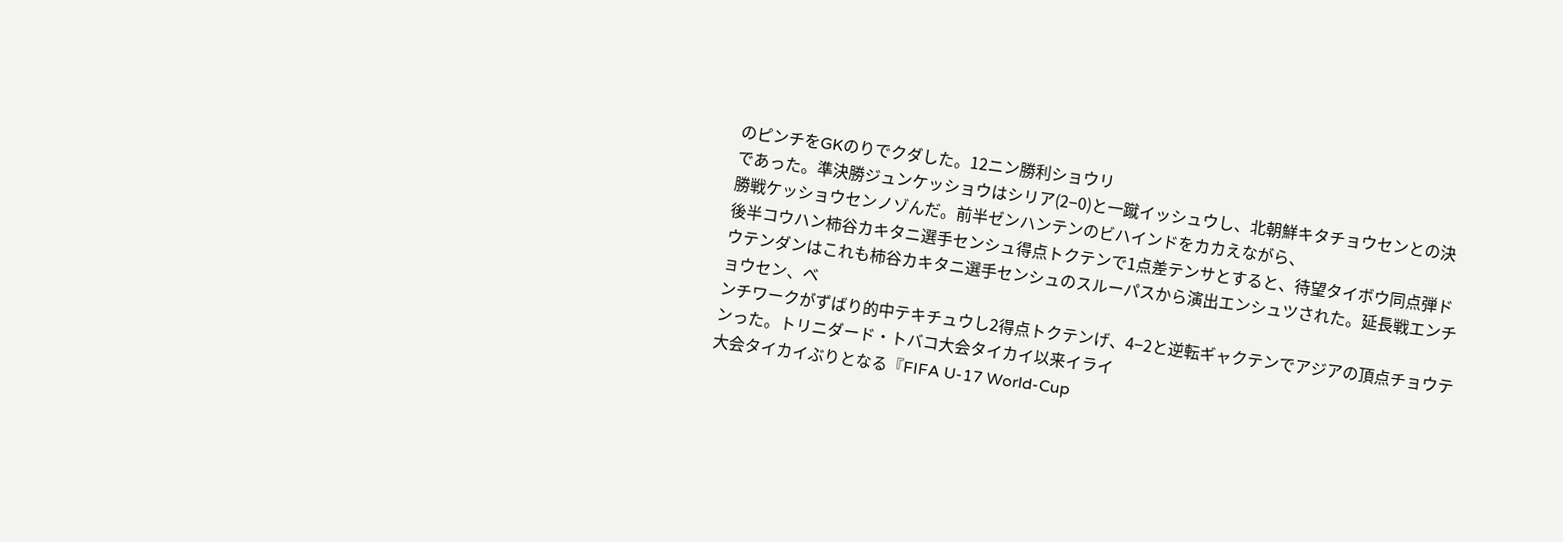のピンチをGKのりでクダした。12ニン勝利ショウリ
であった。準決勝ジュンケッショウはシリア(2−0)と一蹴イッシュウし、北朝鮮キタチョウセンとの決勝戦ケッショウセンノゾんだ。前半ゼンハンテンのビハインドをカカえながら、
後半コウハン柿谷カキタニ選手センシュ得点トクテンで1点差テンサとすると、待望タイボウ同点弾ドウテンダンはこれも柿谷カキタニ選手センシュのスルーパスから演出エンシュツされた。延長戦エンチョウセン、ベ
ンチワークがずばり的中テキチュウし2得点トクテンげ、4−2と逆転ギャクテンでアジアの頂点チョウテンった。トリニダード・トバコ大会タイカイ以来イライ
大会タイカイぶりとなる『FIFA U-17 World-Cup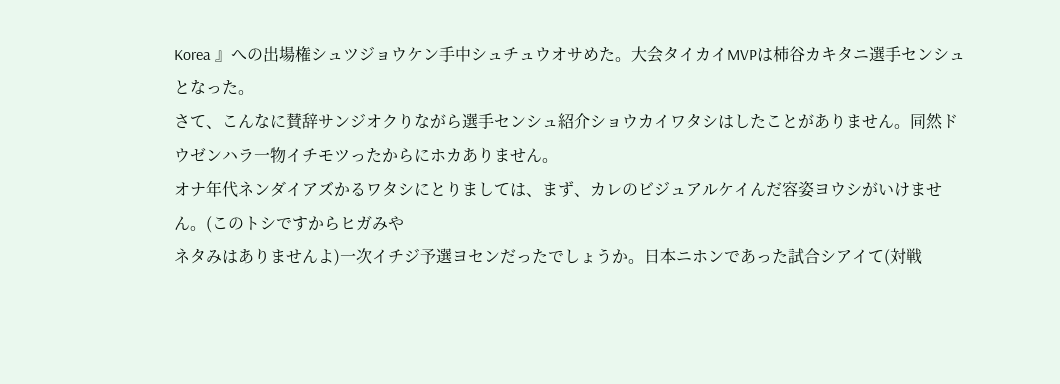Korea 』への出場権シュツジョウケン手中シュチュウオサめた。大会タイカイMVPは柿谷カキタニ選手センシュとなった。
さて、こんなに賛辞サンジオクりながら選手センシュ紹介ショウカイワタシはしたことがありません。同然ドウゼンハラ一物イチモツったからにホカありません。
オナ年代ネンダイアズかるワタシにとりましては、まず、カレのビジュアルケイんだ容姿ヨウシがいけません。(このトシですからヒガみや
ネタみはありませんよ)一次イチジ予選ヨセンだったでしょうか。日本ニホンであった試合シアイて(対戦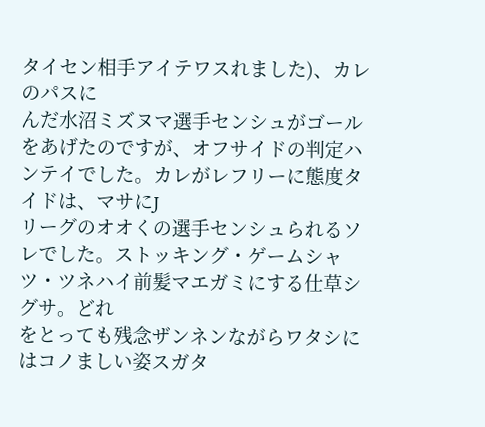タイセン相手アイテワスれました)、カレのパスに
んだ水沼ミズヌマ選手センシュがゴールをあげたのですが、オフサイドの判定ハンテイでした。カレがレフリーに態度タイドは、マサにJ
リーグのオオくの選手センシュられるソレでした。ストッキング・ゲームシャツ・ツネハイ前髪マエガミにする仕草シグサ。どれ
をとっても残念ザンネンながらワタシにはコノましい姿スガタ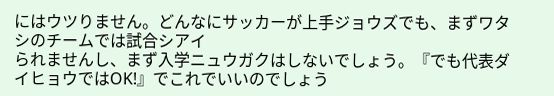にはウツりません。どんなにサッカーが上手ジョウズでも、まずワタシのチームでは試合シアイ
られませんし、まず入学ニュウガクはしないでしょう。『でも代表ダイヒョウではOK!』でこれでいいのでしょう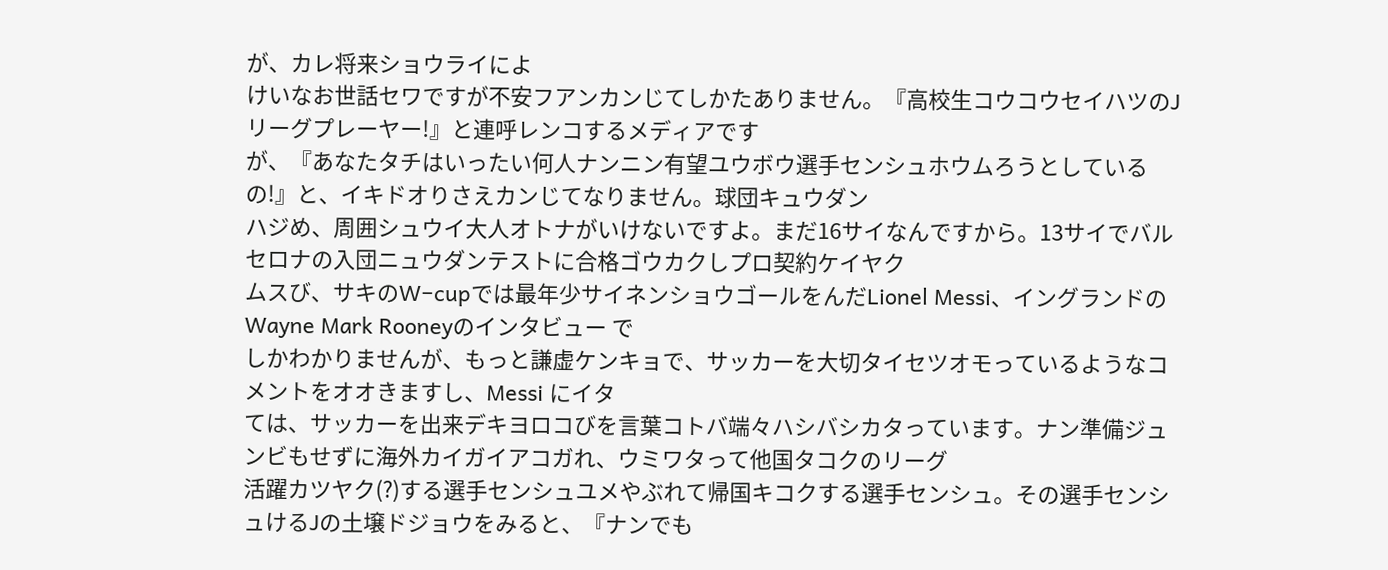が、カレ将来ショウライによ
けいなお世話セワですが不安フアンカンじてしかたありません。『高校生コウコウセイハツのJリーグプレーヤー!』と連呼レンコするメディアです
が、『あなたタチはいったい何人ナンニン有望ユウボウ選手センシュホウムろうとしているの!』と、イキドオりさえカンじてなりません。球団キュウダン
ハジめ、周囲シュウイ大人オトナがいけないですよ。まだ16サイなんですから。13サイでバルセロナの入団ニュウダンテストに合格ゴウカクしプロ契約ケイヤク
ムスび、サキのW−cupでは最年少サイネンショウゴールをんだLionel Messi、イングランドの Wayne Mark Rooneyのインタビュー で
しかわかりませんが、もっと謙虚ケンキョで、サッカーを大切タイセツオモっているようなコメントをオオきますし、Messi にイタ
ては、サッカーを出来デキヨロコびを言葉コトバ端々ハシバシカタっています。ナン準備ジュンビもせずに海外カイガイアコガれ、ウミワタって他国タコクのリーグ
活躍カツヤク(?)する選手センシュユメやぶれて帰国キコクする選手センシュ。その選手センシュけるJの土壌ドジョウをみると、『ナンでも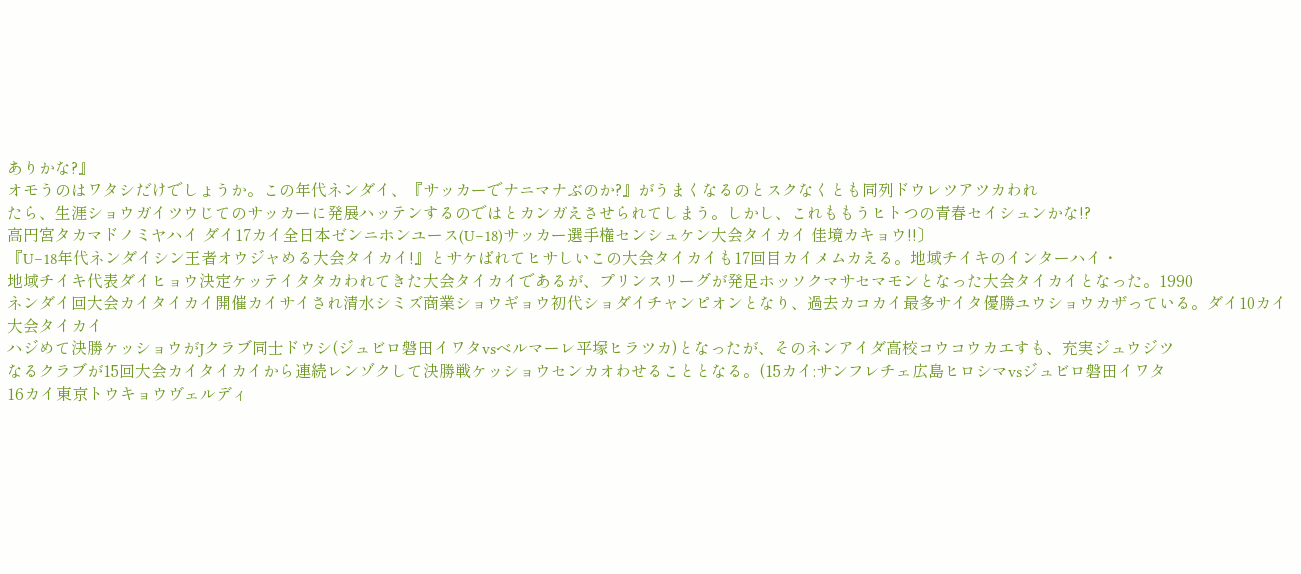ありかな?』
オモうのはワタシだけでしょうか。この年代ネンダイ、『サッカーでナニマナぶのか?』がうまくなるのとスクなくとも同列ドウレツアツカわれ
たら、生涯ショウガイツウじてのサッカーに発展ハッテンするのではとカンガえさせられてしまう。しかし、これももうヒトつの青春セイシュンかな!?
高円宮タカマドノミヤハイ ダイ17カイ全日本ゼンニホンユース(U−18)サッカー選手権センシュケン大会タイカイ 佳境カキョウ!!〕
『U−18年代ネンダイシン王者オウジャめる大会タイカイ!』とサケばれてヒサしいこの大会タイカイも17回目カイメムカえる。地域チイキのインターハイ・
地域チイキ代表ダイヒョウ決定ケッテイタタカわれてきた大会タイカイであるが、プリンスリーグが発足ホッソクマサセマモンとなった大会タイカイとなった。1990
ネンダイ回大会カイタイカイ開催カイサイされ清水シミズ商業ショウギョウ初代ショダイチャンピオンとなり、過去カコカイ最多サイタ優勝ユウショウカザっている。ダイ10カイ大会タイカイ
ハジめて決勝ケッショウがJクラブ同士ドウシ(ジュビロ磐田イワタvsベルマーレ平塚ヒラツカ)となったが、そのネンアイダ高校コウコウカエすも、充実ジュウジツ
なるクラブが15回大会カイタイカイから連続レンゾクして決勝戦ケッショウセンカオわせることとなる。(15カイ:サンフレチェ広島ヒロシマvsジュビロ磐田イワタ
16カイ東京トウキョウヴェルディ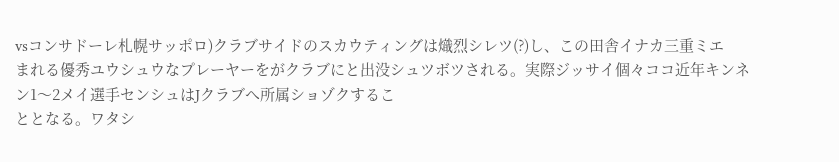vsコンサドーレ札幌サッポロ)クラブサイドのスカウティングは熾烈シレツ(?)し、この田舎イナカ三重ミエ
まれる優秀ユウシュウなプレーヤーをがクラブにと出没シュツボツされる。実際ジッサイ個々ココ近年キンネン1〜2メイ選手センシュはJクラブへ所属ショゾクするこ
ととなる。ワタシ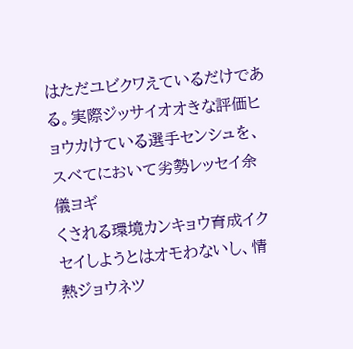はただユビクワえているだけである。実際ジッサイオオきな評価ヒョウカけている選手センシュを、スベてにおいて劣勢レッセイ余儀ヨギ
くされる環境カンキョウ育成イクセイしようとはオモわないし、情熱ジョウネツ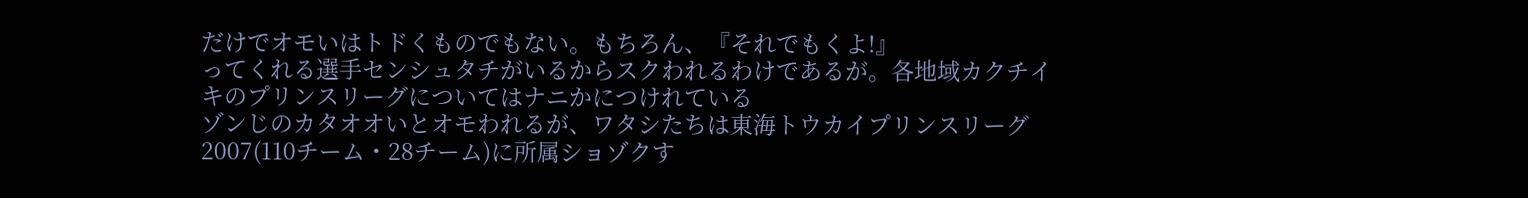だけでオモいはトドくものでもない。もちろん、『それでもくよ!』
ってくれる選手センシュタチがいるからスクわれるわけであるが。各地域カクチイキのプリンスリーグについてはナニかにつけれている
ゾンじのカタオオいとオモわれるが、ワタシたちは東海トウカイプリンスリーグ2007(110チーム・28チーム)に所属ショゾクす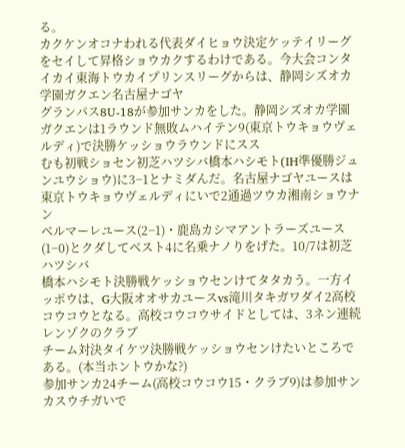る。
カクケンオコナわれる代表ダイヒョウ決定ケッテイリーグをセイして昇格ショウカクするわけである。今大会コンタイカイ東海トウカイプリンスリーグからは、静岡シズオカ学園ガクエン名古屋ナゴヤ
グランパス8U-18が参加サンカをした。静岡シズオカ学園ガクエンは1ラウンド無敗ムハイテン9(東京トウキョウヴェルディ)で決勝ケッショウラウンドにスス
むも初戦ショセン初芝ハツシバ橋本ハシモト(IH準優勝ジュンユウショウ)に3−1とナミダんだ。名古屋ナゴヤユースは東京トウキョウヴェルディにいで2通過ツウカ湘南ショウナン
ベルマーレユース(2−1)・鹿島カシマアントラーズユース(1−0)とクダしてベスト4に名乗ナノりをげた。10/7は初芝ハツシバ
橋本ハシモト決勝戦ケッショウセンけてタタカう。一方イッポウは、G大阪オオサカユースvs滝川タキガワダイ2高校コウコウとなる。高校コウコウサイドとしては、3ネン連続レンゾクのクラブ
チーム対決タイケツ決勝戦ケッショウセンけたいところである。(本当ホントウかな?)
参加サンカ24チーム(高校コウコウ15・クラブ9)は参加サンカスウチガいで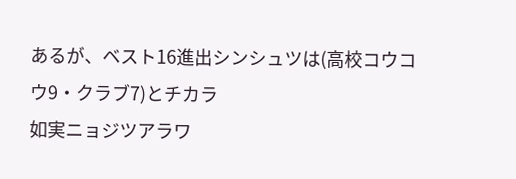あるが、ベスト16進出シンシュツは(高校コウコウ9・クラブ7)とチカラ
如実ニョジツアラワ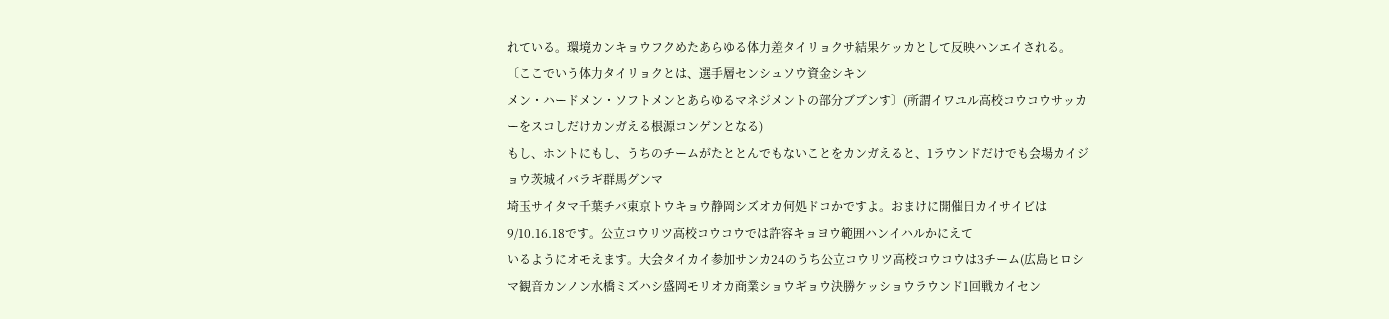れている。環境カンキョウフクめたあらゆる体力差タイリョクサ結果ケッカとして反映ハンエイされる。〔ここでいう体力タイリョクとは、選手層センシュソウ資金シキン
メン・ハードメン・ソフトメンとあらゆるマネジメントの部分ブブンす〕(所謂イワユル高校コウコウサッカーをスコしだけカンガえる根源コンゲンとなる)
もし、ホントにもし、うちのチームがたととんでもないことをカンガえると、1ラウンドだけでも会場カイジョウ茨城イバラギ群馬グンマ
埼玉サイタマ千葉チバ東京トウキョウ静岡シズオカ何処ドコかですよ。おまけに開催日カイサイビは9/10.16.18です。公立コウリツ高校コウコウでは許容キョヨウ範囲ハンイハルかにえて
いるようにオモえます。大会タイカイ参加サンカ24のうち公立コウリツ高校コウコウは3チーム(広島ヒロシマ観音カンノン水橋ミズハシ盛岡モリオカ商業ショウギョウ決勝ケッショウラウンド1回戦カイセン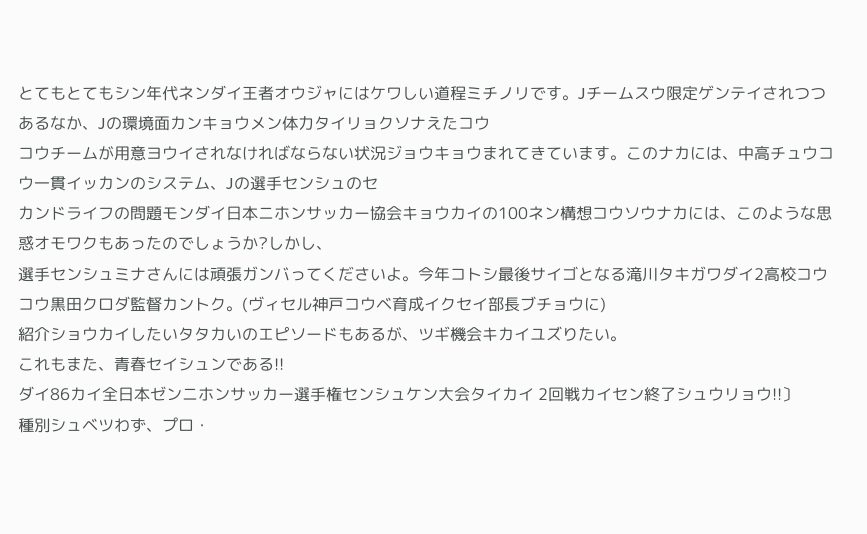とてもとてもシン年代ネンダイ王者オウジャにはケワしい道程ミチノリです。Jチームスウ限定ゲンテイされつつあるなか、Jの環境面カンキョウメン体力タイリョクソナえたコウ
コウチームが用意ヨウイされなければならない状況ジョウキョウまれてきています。このナカには、中高チュウコウ一貫イッカンのシステム、Jの選手センシュのセ
カンドライフの問題モンダイ日本ニホンサッカー協会キョウカイの100ネン構想コウソウナカには、このような思惑オモワクもあったのでしょうか?しかし、
選手センシュミナさんには頑張ガンバってくださいよ。今年コトシ最後サイゴとなる滝川タキガワダイ2高校コウコウ黒田クロダ監督カントク。(ヴィセル神戸コウベ育成イクセイ部長ブチョウに)
紹介ショウカイしたいタタカいのエピソードもあるが、ツギ機会キカイユズりたい。
これもまた、青春セイシュンである!!
ダイ86カイ全日本ゼンニホンサッカー選手権センシュケン大会タイカイ 2回戦カイセン終了シュウリョウ!!〕
種別シュベツわず、プロ・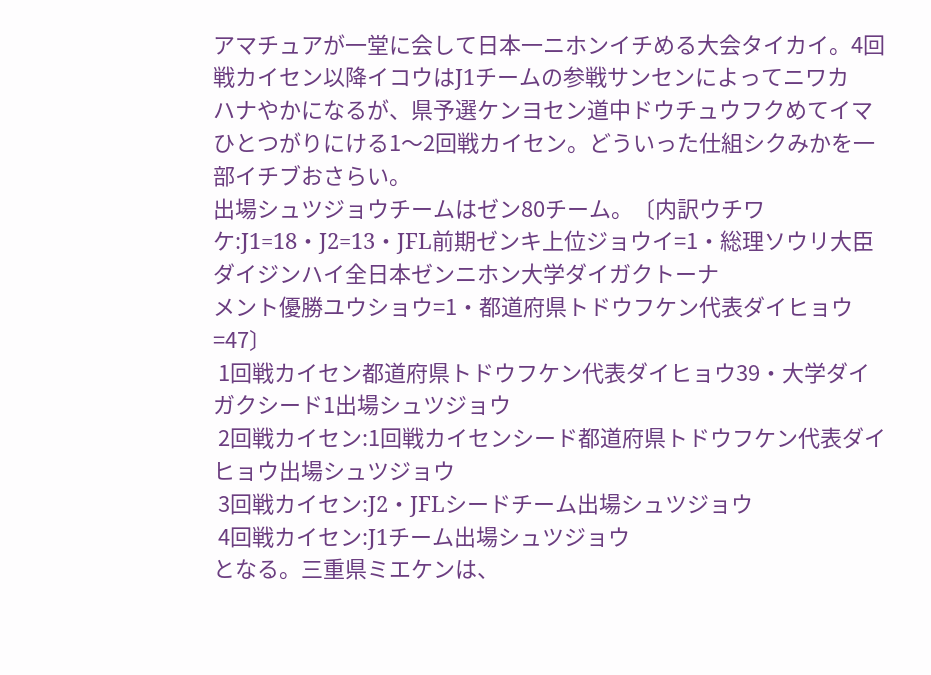アマチュアが一堂に会して日本一ニホンイチめる大会タイカイ。4回戦カイセン以降イコウはJ1チームの参戦サンセンによってニワカ
ハナやかになるが、県予選ケンヨセン道中ドウチュウフクめてイマひとつがりにける1〜2回戦カイセン。どういった仕組シクみかを一部イチブおさらい。
出場シュツジョウチームはゼン80チーム。〔内訳ウチワケ:J1=18・J2=13・JFL前期ゼンキ上位ジョウイ=1・総理ソウリ大臣ダイジンハイ全日本ゼンニホン大学ダイガクトーナ
メント優勝ユウショウ=1・都道府県トドウフケン代表ダイヒョウ=47〕
 1回戦カイセン都道府県トドウフケン代表ダイヒョウ39・大学ダイガクシード1出場シュツジョウ
 2回戦カイセン:1回戦カイセンシード都道府県トドウフケン代表ダイヒョウ出場シュツジョウ
 3回戦カイセン:J2・JFLシードチーム出場シュツジョウ
 4回戦カイセン:J1チーム出場シュツジョウ
となる。三重県ミエケンは、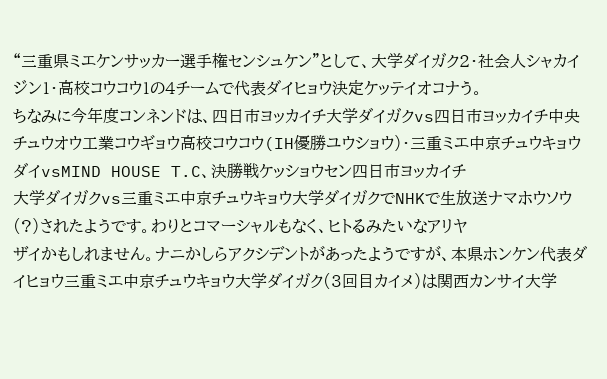“三重県ミエケンサッカー選手権センシュケン”として、大学ダイガク2・社会人シャカイジン1・高校コウコウ1の4チームで代表ダイヒョウ決定ケッテイオコナう。
ちなみに今年度コンネンドは、四日市ヨッカイチ大学ダイガクvs四日市ヨッカイチ中央チュウオウ工業コウギョウ高校コウコウ(IH優勝ユウショウ)・三重ミエ中京チュウキョウダイvsMIND HOUSE T.C、決勝戦ケッショウセン四日市ヨッカイチ
大学ダイガクvs三重ミエ中京チュウキョウ大学ダイガクでNHKで生放送ナマホウソウ(?)されたようです。わりとコマーシャルもなく、ヒトるみたいなアリヤ
ザイかもしれません。ナニかしらアクシデントがあったようですが、本県ホンケン代表ダイヒョウ三重ミエ中京チュウキョウ大学ダイガク(3回目カイメ)は関西カンサイ大学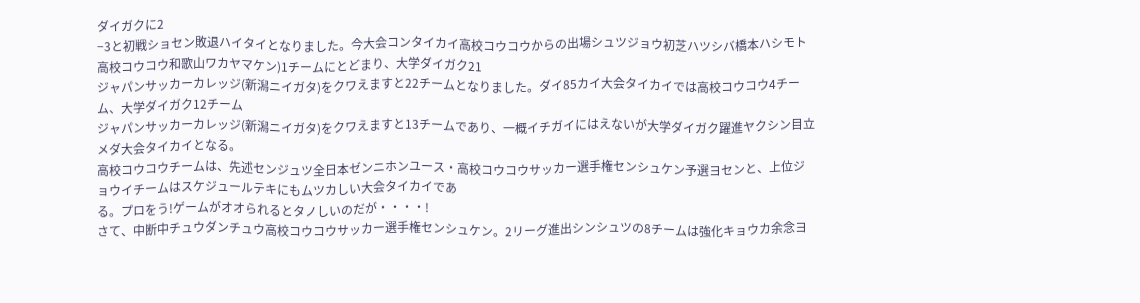ダイガクに2
−3と初戦ショセン敗退ハイタイとなりました。今大会コンタイカイ高校コウコウからの出場シュツジョウ初芝ハツシバ橋本ハシモト高校コウコウ和歌山ワカヤマケン)1チームにとどまり、大学ダイガク21
ジャパンサッカーカレッジ(新潟ニイガタ)をクワえますと22チームとなりました。ダイ85カイ大会タイカイでは高校コウコウ4チーム、大学ダイガク12チーム
ジャパンサッカーカレッジ(新潟ニイガタ)をクワえますと13チームであり、一概イチガイにはえないが大学ダイガク躍進ヤクシン目立メダ大会タイカイとなる。
高校コウコウチームは、先述センジュツ全日本ゼンニホンユース・高校コウコウサッカー選手権センシュケン予選ヨセンと、上位ジョウイチームはスケジュールテキにもムツカしい大会タイカイであ
る。プロをう!ゲームがオオられるとタノしいのだが・・・・!
さて、中断中チュウダンチュウ高校コウコウサッカー選手権センシュケン。2リーグ進出シンシュツの8チームは強化キョウカ余念ヨ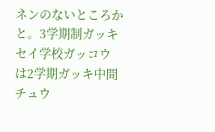ネンのないところかと。3学期制ガッキセイ学校ガッコウ
は2学期ガッキ中間チュウ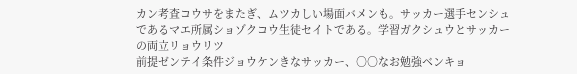カン考査コウサをまたぎ、ムツカしい場面バメンも。サッカー選手センシュであるマエ所属ショゾクコウ生徒セイトである。学習ガクシュウとサッカーの両立リョウリツ
前提ゼンテイ条件ジョウケンきなサッカー、○○なお勉強ベンキョ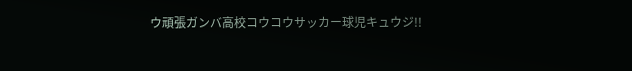ウ頑張ガンバ高校コウコウサッカー球児キュウジ!!